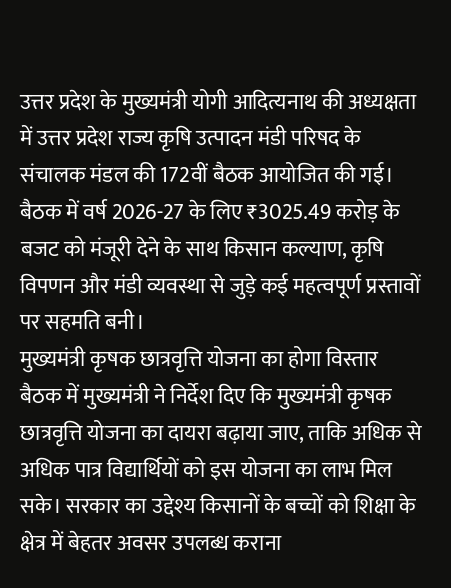उत्तर प्रदेश के मुख्यमंत्री योगी आदित्यनाथ की अध्यक्षता में उत्तर प्रदेश राज्य कृषि उत्पादन मंडी परिषद के संचालक मंडल की 172वीं बैठक आयोजित की गई। बैठक में वर्ष 2026-27 के लिए ₹3025.49 करोड़ के बजट को मंजूरी देने के साथ किसान कल्याण, कृषि विपणन और मंडी व्यवस्था से जुड़े कई महत्वपूर्ण प्रस्तावों पर सहमति बनी।
मुख्यमंत्री कृषक छात्रवृत्ति योजना का होगा विस्तार
बैठक में मुख्यमंत्री ने निर्देश दिए कि मुख्यमंत्री कृषक छात्रवृत्ति योजना का दायरा बढ़ाया जाए, ताकि अधिक से अधिक पात्र विद्यार्थियों को इस योजना का लाभ मिल सके। सरकार का उद्देश्य किसानों के बच्चों को शिक्षा के क्षेत्र में बेहतर अवसर उपलब्ध कराना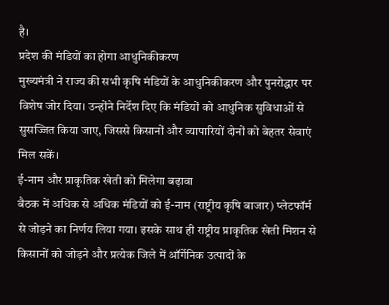है।
प्रदेश की मंडियों का होगा आधुनिकीकरण
मुख्यमंत्री ने राज्य की सभी कृषि मंडियों के आधुनिकीकरण और पुनरोद्धार पर विशेष जोर दिया। उन्होंने निर्देश दिए कि मंडियों को आधुनिक सुविधाओं से सुसज्जित किया जाए, जिससे किसानों और व्यापारियों दोनों को बेहतर सेवाएं मिल सकें।
ई-नाम और प्राकृतिक खेती को मिलेगा बढ़ावा
बैठक में अधिक से अधिक मंडियों को ई-नाम (राष्ट्रीय कृषि बाजार) प्लेटफॉर्म से जोड़ने का निर्णय लिया गया। इसके साथ ही राष्ट्रीय प्राकृतिक खेती मिशन से किसानों को जोड़ने और प्रत्येक जिले में ऑर्गेनिक उत्पादों के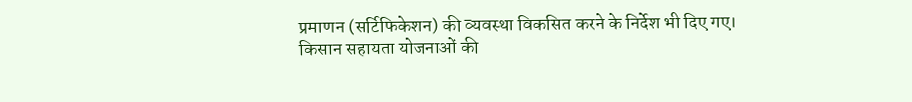प्रमाणन (सर्टिफिकेशन) की व्यवस्था विकसित करने के निर्देश भी दिए गए।
किसान सहायता योजनाओं की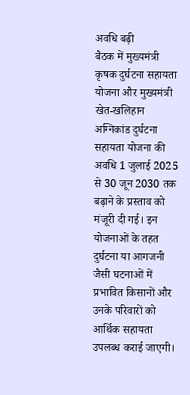अवधि बढ़ी
बैठक में मुख्यमंत्री कृषक दुर्घटना सहायता योजना और मुख्यमंत्री खेत-खलिहान अग्निकांड दुर्घटना सहायता योजना की अवधि 1 जुलाई 2025 से 30 जून 2030 तक बढ़ाने के प्रस्ताव को मंजूरी दी गई। इन योजनाओं के तहत दुर्घटना या आगजनी जैसी घटनाओं में प्रभावित किसानों और उनके परिवारों को आर्थिक सहायता उपलब्ध कराई जाएगी।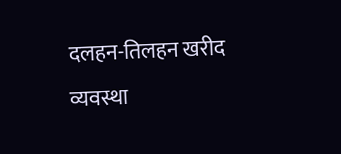दलहन-तिलहन खरीद व्यवस्था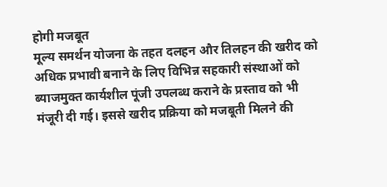होगी मजबूत
मूल्य समर्थन योजना के तहत दलहन और तिलहन की खरीद को अधिक प्रभावी बनाने के लिए विभिन्न सहकारी संस्थाओं को ब्याजमुक्त कार्यशील पूंजी उपलब्ध कराने के प्रस्ताव को भी मंजूरी दी गई। इससे खरीद प्रक्रिया को मजबूती मिलने की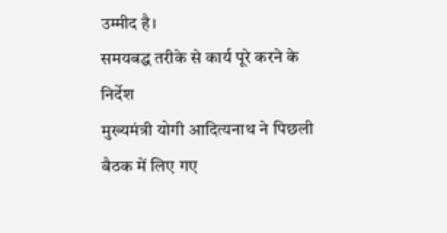उम्मीद है।
समयबद्ध तरीके से कार्य पूरे करने के निर्देश
मुख्यमंत्री योगी आदित्यनाथ ने पिछली बैठक में लिए गए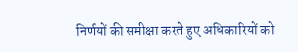निर्णयों की समीक्षा करते हुए अधिकारियों को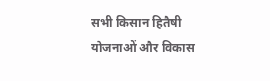सभी किसान हितैषी योजनाओं और विकास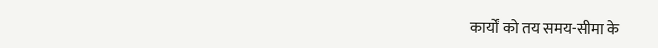कार्यों को तय समय-सीमा के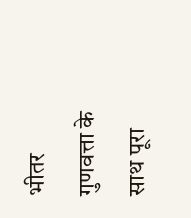भीतर गुणवत्ता के साथ पूरा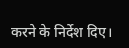करने के निर्देश दिए।